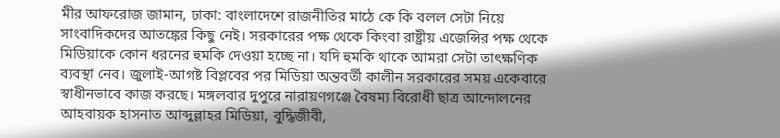মীর আফরোজ জামান, ঢাকা: বাংলাদেশে রাজনীতির মাঠে কে কি বলল সেটা নিয়ে সাংবাদিকদের আতঙ্কের কিছু নেই। সরকারের পক্ষ থেকে কিংবা রাষ্ট্রীয় এজেন্সির পক্ষ থেকে মিডিয়াকে কোন ধরনের হুমকি দেওয়া হচ্ছে না। যদি হুমকি থাকে আমরা সেটা তাৎক্ষণিক ব্যবস্থা নেব। জুলাই-আগষ্ট বিপ্লবের পর মিডিয়া অন্তবর্তী কালীন সরকারের সময় একেবারে স্বাধীনভাবে কাজ করছে। মঙ্গলবার দুপুরে নারায়ণগঞ্জে বৈষম্য বিরোধী ছাত্র আন্দোলনের আহবায়ক হাসনাত আব্দুল্লাহর মিডিয়া, বুদ্ধিজীবী,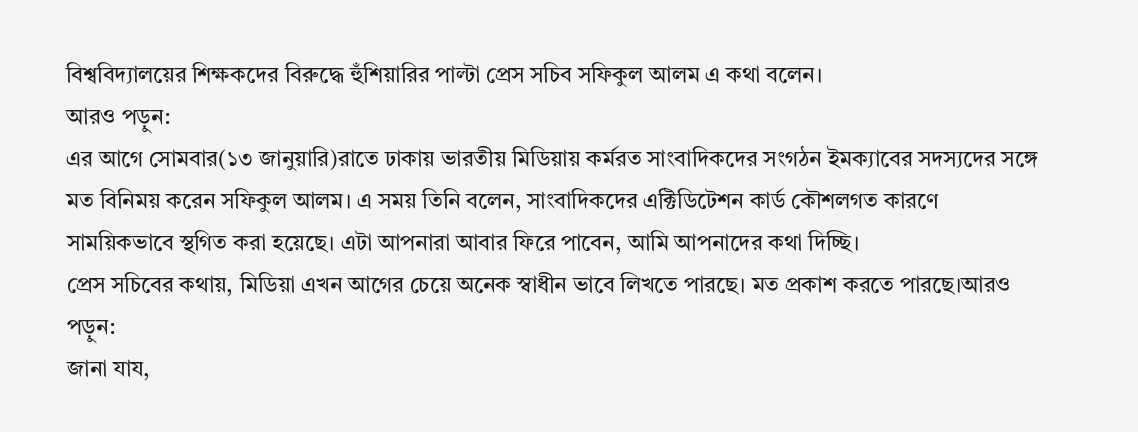বিশ্ববিদ্যালয়ের শিক্ষকদের বিরুদ্ধে হুঁশিয়ারির পাল্টা প্রেস সচিব সফিকুল আলম এ কথা বলেন।
আরও পড়ুন:
এর আগে সোমবার(১৩ জানুয়ারি)রাতে ঢাকায় ভারতীয় মিডিয়ায় কর্মরত সাংবাদিকদের সংগঠন ইমক্যাবের সদস্যদের সঙ্গে মত বিনিময় করেন সফিকুল আলম। এ সময় তিনি বলেন, সাংবাদিকদের এক্টিডিটেশন কার্ড কৌশলগত কারণে সাময়িকভাবে স্থগিত করা হয়েছে। এটা আপনারা আবার ফিরে পাবেন, আমি আপনাদের কথা দিচ্ছি।
প্রেস সচিবের কথায়, মিডিয়া এখন আগের চেয়ে অনেক স্বাধীন ভাবে লিখতে পারছে। মত প্রকাশ করতে পারছে।আরও পড়ুন:
জানা যায,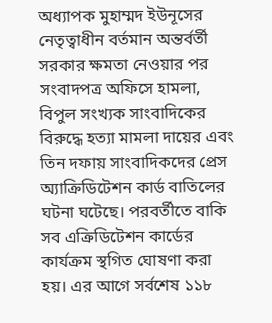অধ্যাপক মুহাম্মদ ইউনূসের নেতৃত্বাধীন বর্তমান অন্তর্বর্তী সরকার ক্ষমতা নেওয়ার পর সংবাদপত্র অফিসে হামলা, বিপুল সংখ্যক সাংবাদিকের বিরুদ্ধে হত্যা মামলা দায়ের এবং তিন দফায় সাংবাদিকদের প্রেস অ্যাক্রিডিটেশন কার্ড বাতিলের ঘটনা ঘটেছে। পরবর্তীতে বাকি সব এক্রিডিটেশন কার্ডের কার্যক্রম স্থগিত ঘোষণা করা হয়। এর আগে সর্বশেষ ১১৮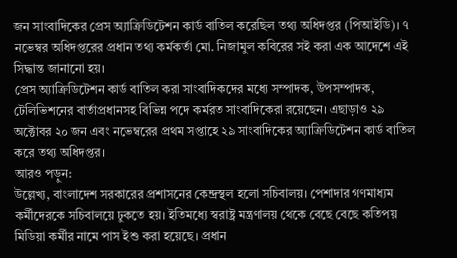জন সাংবাদিকের প্রেস অ্যাক্রিডিটেশন কার্ড বাতিল করেছিল তথ্য অধিদপ্তর (পিআইডি)। ৭ নভেম্বর অধিদপ্তরের প্রধান তথ্য কর্মকর্তা মো. নিজামুল কবিরের সই করা এক আদেশে এই সিদ্ধান্ত জানানো হয়।
প্রেস অ্যাক্রিডিটেশন কার্ড বাতিল করা সাংবাদিকদের মধ্যে সম্পাদক, উপসম্পাদক, টেলিভিশনের বার্তাপ্রধানসহ বিভিন্ন পদে কর্মরত সাংবাদিকেরা রয়েছেন। এছাড়াও ২৯ অক্টোবর ২০ জন এবং নভেম্বরের প্রথম সপ্তাহে ২৯ সাংবাদিকের অ্যাক্রিডিটেশন কার্ড বাতিল করে তথ্য অধিদপ্তর।
আরও পড়ুন:
উল্লেখ্য, বাংলাদেশ সরকারের প্রশাসনের কেন্দ্রস্থল হলো সচিবালয়। পেশাদার গণমাধ্যম কর্মীদেরকে সচিবালয়ে ঢুকতে হয়। ইতিমধ্যে স্বরাষ্ট্র মন্ত্রণালয় থেকে বেছে বেছে কতিপয় মিডিয়া কর্মীর নামে পাস ইশু করা হয়েছে। প্রধান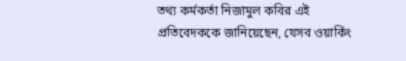তথ্য কর্মকর্তা নিজামুল কবির এই প্রতিবেদককে জানিয়েছেন, যেসব ওয়ার্কিং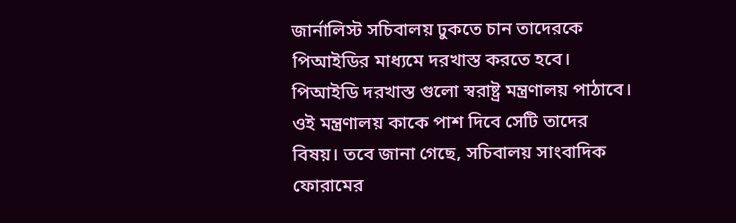জার্নালিস্ট সচিবালয় ঢুকতে চান তাদেরকে পিআইডির মাধ্যমে দরখাস্ত করতে হবে। পিআইডি দরখাস্ত গুলো স্বরাষ্ট্র মন্ত্রণালয় পাঠাবে। ওই মন্ত্রণালয় কাকে পাশ দিবে সেটি তাদের বিষয়। তবে জানা গেছে, সচিবালয় সাংবাদিক ফোরামের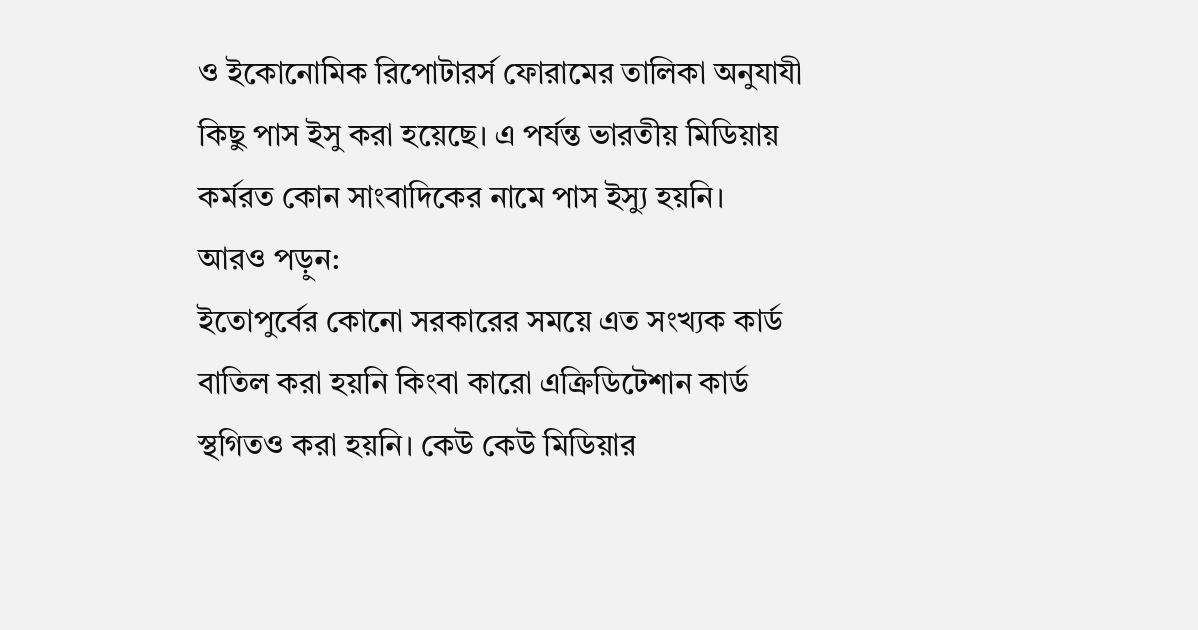ও ইকোনোমিক রিপোটারর্স ফোরামের তালিকা অনুযাযী কিছু পাস ইসু করা হয়েছে। এ পর্যন্ত ভারতীয় মিডিয়ায় কর্মরত কোন সাংবাদিকের নামে পাস ইস্যু হয়নি।
আরও পড়ুন:
ইতোপুর্বের কোনো সরকারের সময়ে এত সংখ্যক কার্ড বাতিল করা হয়নি কিংবা কারো এক্রিডিটেশান কার্ড স্থগিতও করা হয়নি। কেউ কেউ মিডিয়ার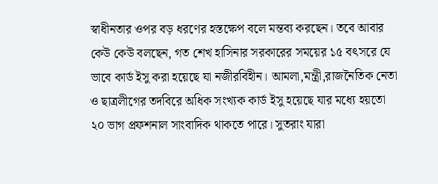স্বাধীনতার ওপর বড় ধরণের হস্তক্ষেপ বলে মন্তব্য করছেন। তবে আবার কেউ কেউ বলছেন, গত শেখ হাসিনার সরকারের সময়ের ১৫ বৎসরে যে ভাবে কার্ড ইসু করা হয়েছে যা নজীরবিহীন। আমলা,মন্ত্রী,রাজনৈতিক নেতা ও ছাত্রলীগের তদবিরে অধিক সংখ্যক কার্ড ইসু হয়েছে যার মধ্যে হয়তো ২০ ভাগ প্রফশনাল সাংবাদিক থাকতে পারে। সুতরাং যারা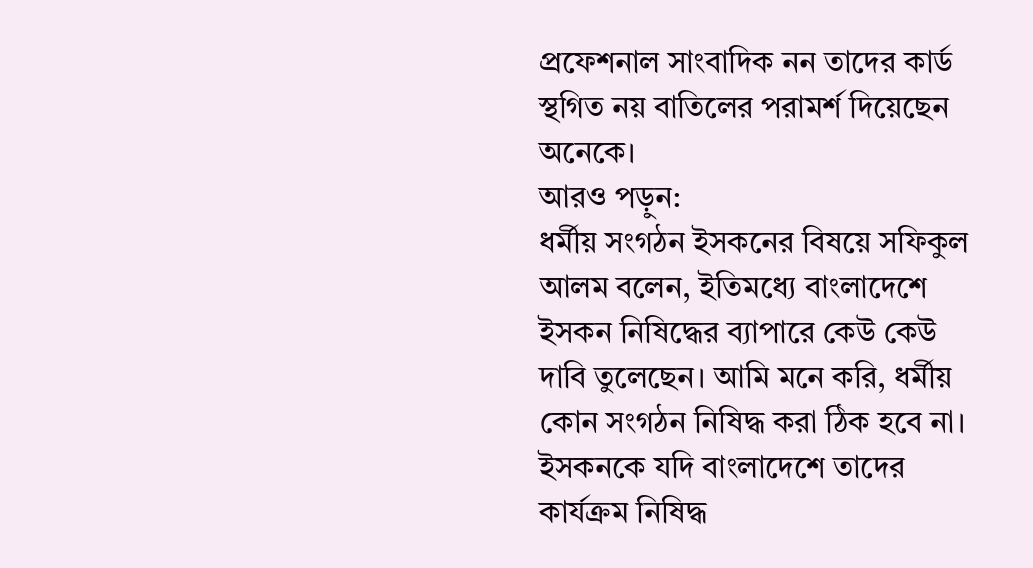প্রফেশনাল সাংবাদিক নন তাদের কার্ড স্থগিত নয় বাতিলের পরামর্শ দিয়েছেন অনেকে।
আরও পড়ুন:
ধর্মীয় সংগঠন ইসকনের বিষয়ে সফিকুল আলম বলেন, ইতিমধ্যে বাংলাদেশে ইসকন নিষিদ্ধের ব্যাপারে কেউ কেউ দাবি তুলেছেন। আমি মনে করি, ধর্মীয় কোন সংগঠন নিষিদ্ধ করা ঠিক হবে না। ইসকনকে যদি বাংলাদেশে তাদের কার্যক্রম নিষিদ্ধ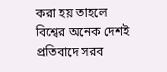করা হয় তাহলে বিশ্বের অনেক দেশই প্রতিবাদে সরব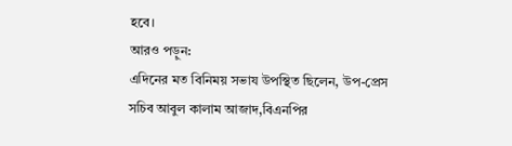হবে।
আরও পড়ুন:
এদিনের মত বিনিময় সভায উপস্থিত ছিলেন, উপ-প্রেস সচিব আবুল কালাম আজাদ,বিএনপির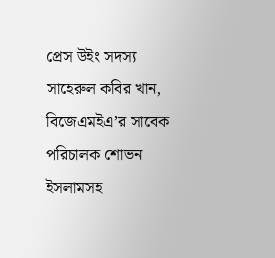প্রেস উইং সদস্য সাহেরুল কবির খান, বিজেএমইএ’র সাবেক পরিচালক শোভন ইসলামসহ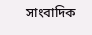সাংবাদিক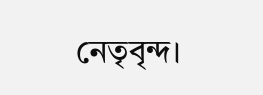নেতৃবৃন্দ।